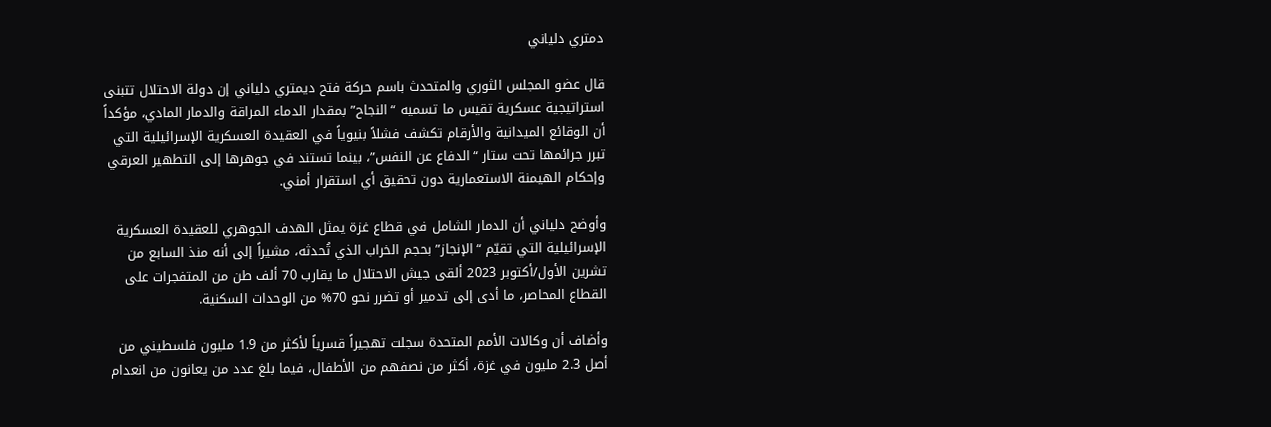دمتري دلياني

قال عضو المجلس الثوري والمتحدث باسم حركة فتح ديمتري دلياني إن دولة الاحتلال تتبنى استراتيجية عسكرية تقيس ما تسميه “النجاح” بمقدار الدماء المراقة والدمار المادي، مؤكداً أن الوقائع الميدانية والأرقام تكشف فشلاً بنيوياً في العقيدة العسكرية الإسرائيلية التي تبرر جرائمها تحت ستار “الدفاع عن النفس”، بينما تستند في جوهرها إلى التطهير العرقي وإحكام الهيمنة الاستعمارية دون تحقيق أي استقرار أمني.

وأوضح دلياني أن الدمار الشامل في قطاع غزة يمثل الهدف الجوهري للعقيدة العسكرية الإسرائيلية التي تقيّم “الإنجاز” بحجم الخراب الذي تُحدثه، مشيراً إلى أنه منذ السابع من تشرين الأول/أكتوبر 2023 ألقى جيش الاحتلال ما يقارب 70 ألف طن من المتفجرات على القطاع المحاصر، ما أدى إلى تدمير أو تضرر نحو 70% من الوحدات السكنية.

وأضاف أن وكالات الأمم المتحدة سجلت تهجيراً قسرياً لأكثر من 1.9 مليون فلسطيني من أصل 2.3 مليون في غزة، أكثر من نصفهم من الأطفال، فيما بلغ عدد من يعانون من انعدام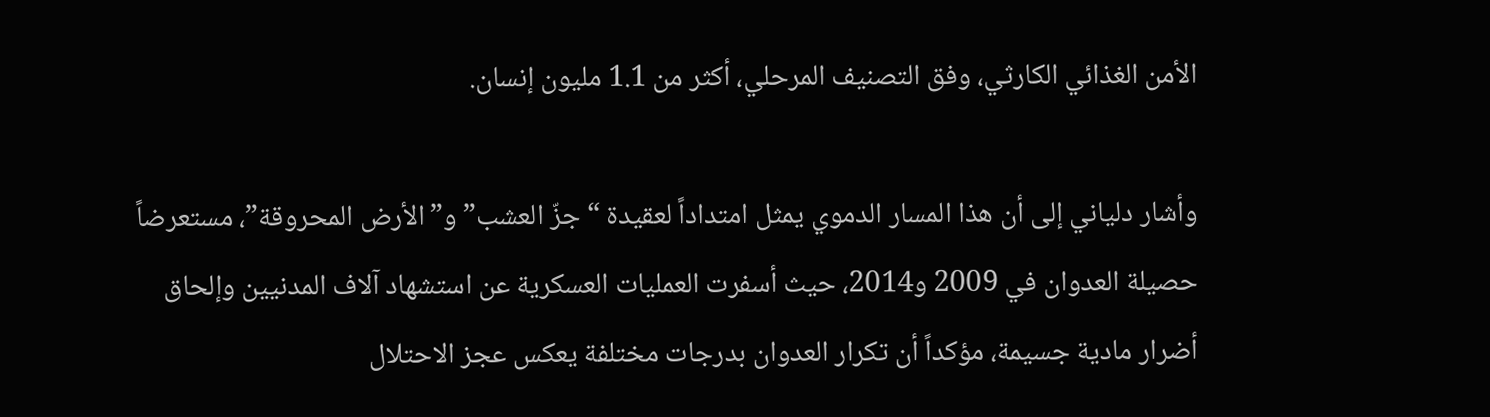الأمن الغذائي الكارثي، وفق التصنيف المرحلي، أكثر من 1.1 مليون إنسان.

وأشار دلياني إلى أن هذا المسار الدموي يمثل امتداداً لعقيدة “جزّ العشب” و”الأرض المحروقة”، مستعرضاً حصيلة العدوان في 2009 و2014، حيث أسفرت العمليات العسكرية عن استشهاد آلاف المدنيين وإلحاق أضرار مادية جسيمة، مؤكداً أن تكرار العدوان بدرجات مختلفة يعكس عجز الاحتلال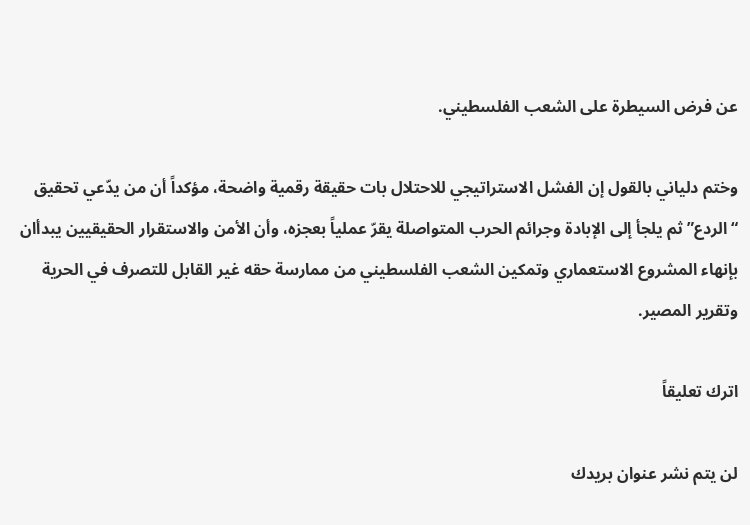عن فرض السيطرة على الشعب الفلسطيني.

وختم دلياني بالقول إن الفشل الاستراتيجي للاحتلال بات حقيقة رقمية واضحة، مؤكداً أن من يدّعي تحقيق “الردع” ثم يلجأ إلى الإبادة وجرائم الحرب المتواصلة يقرّ عملياً بعجزه، وأن الأمن والاستقرار الحقيقيين يبدأان بإنهاء المشروع الاستعماري وتمكين الشعب الفلسطيني من ممارسة حقه غير القابل للتصرف في الحرية وتقرير المصير.

اترك تعليقاً

لن يتم نشر عنوان بريدك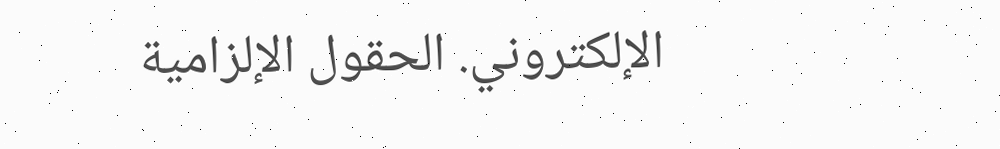الإلكتروني. الحقول الإلزامية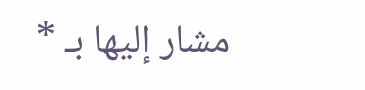مشار إليها بـ *